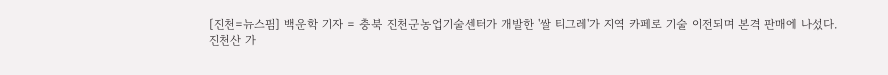[진천=뉴스핌] 백운학 기자 = 충북 진천군농업기술센터가 개발한 '쌀 티그레'가 지역 카페로 기술 이전되며 본격 판매에 나섰다.
진천산 가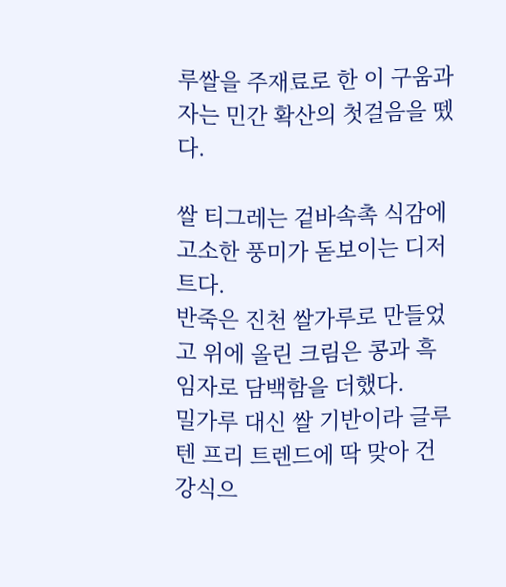루쌀을 주재료로 한 이 구움과자는 민간 확산의 첫걸음을 뗐다.

쌀 티그레는 겉바속촉 식감에 고소한 풍미가 돋보이는 디저트다.
반죽은 진천 쌀가루로 만들었고 위에 올린 크림은 콩과 흑임자로 담백함을 더했다.
밀가루 대신 쌀 기반이라 글루텐 프리 트렌드에 딱 맞아 건강식으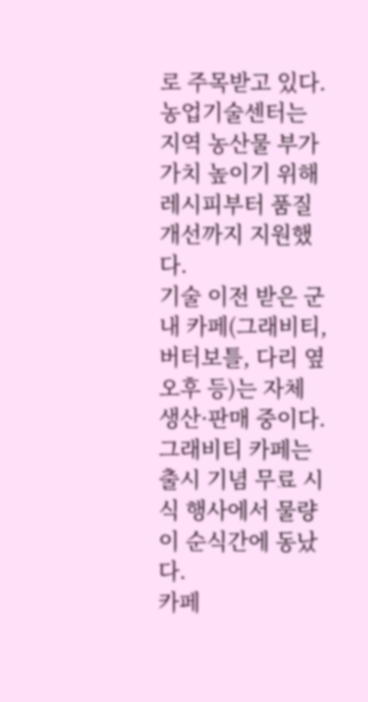로 주목받고 있다.
농업기술센터는 지역 농산물 부가가치 높이기 위해 레시피부터 품질 개선까지 지원했다.
기술 이전 받은 군내 카페(그래비티, 버터보틀, 다리 옆 오후 등)는 자체 생산·판매 중이다.
그래비티 카페는 출시 기념 무료 시식 행사에서 물량이 순식간에 동났다.
카페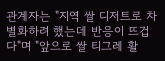관계자는 "지역 쌀 디저트로 차별화하려 했는데 반응이 뜨겁다"며 "앞으로 쌀 티그레 활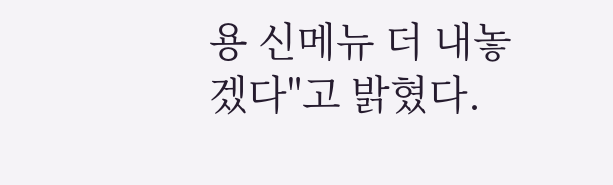용 신메뉴 더 내놓겠다"고 밝혔다.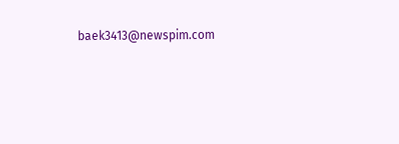baek3413@newspim.com